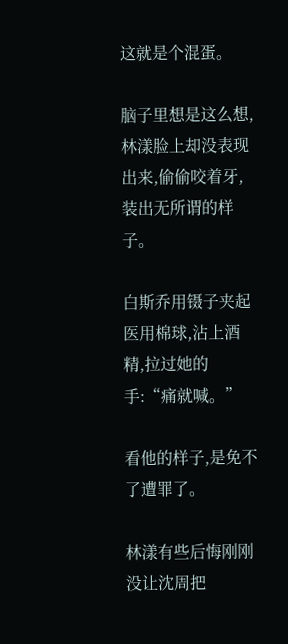这就是个混蛋。

脑子里想是这么想,林漾脸上却没表现出来,偷偷咬着牙,装出无所谓的样子。

白斯乔用镊子夹起医用棉球,沾上酒精,拉过她的手:“痛就喊。”

看他的样子,是免不了遭罪了。

林漾有些后悔刚刚没让沈周把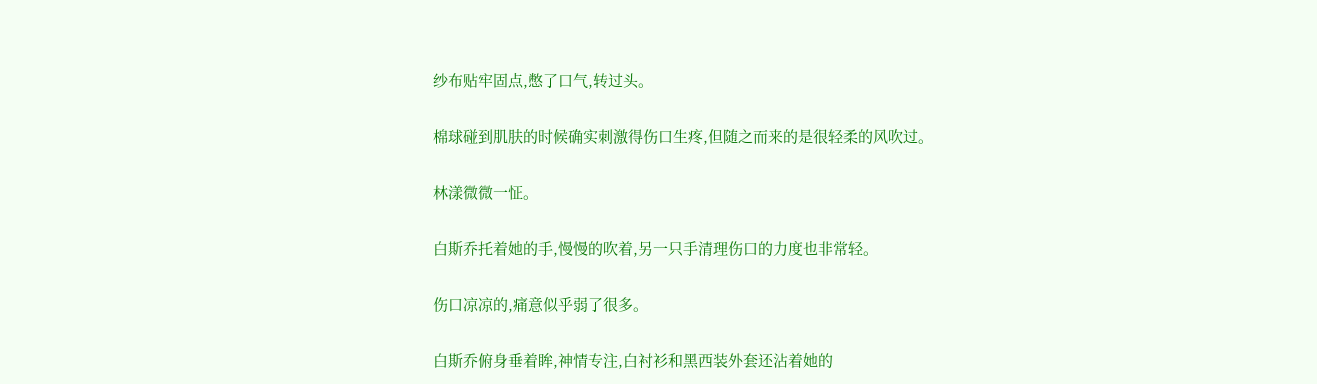纱布贴牢固点,憋了口气,转过头。

棉球碰到肌肤的时候确实刺激得伤口生疼,但随之而来的是很轻柔的风吹过。

林漾微微一怔。

白斯乔托着她的手,慢慢的吹着,另一只手清理伤口的力度也非常轻。

伤口凉凉的,痛意似乎弱了很多。

白斯乔俯身垂着眸,神情专注,白衬衫和黑西装外套还沾着她的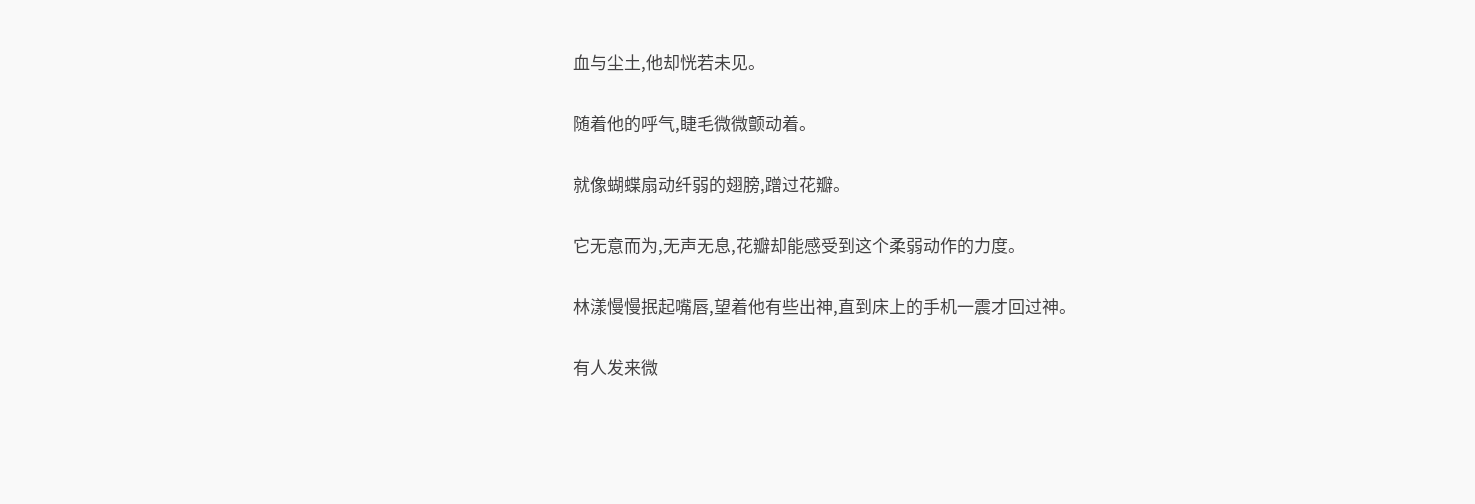血与尘土,他却恍若未见。

随着他的呼气,睫毛微微颤动着。

就像蝴蝶扇动纤弱的翅膀,蹭过花瓣。

它无意而为,无声无息,花瓣却能感受到这个柔弱动作的力度。

林漾慢慢抿起嘴唇,望着他有些出神,直到床上的手机一震才回过神。

有人发来微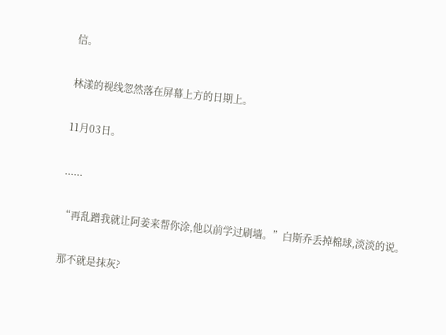信。

林漾的视线忽然落在屏幕上方的日期上。

11月03日。

......

“再乱蹭我就让阿姜来帮你涂,他以前学过刷墙。”白斯乔丢掉棉球,淡淡的说。

那不就是抹灰?